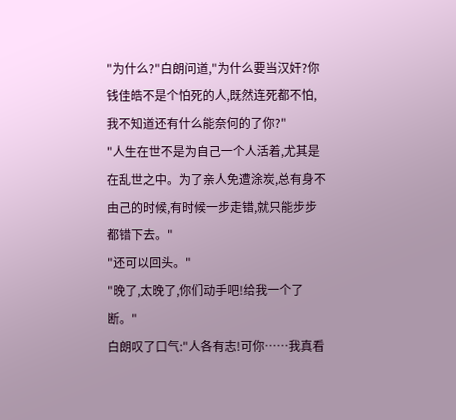"为什么?"白朗问道,"为什么要当汉奸?你钱佳皓不是个怕死的人,既然连死都不怕,我不知道还有什么能奈何的了你?"
"人生在世不是为自己一个人活着,尤其是在乱世之中。为了亲人免遭涂炭,总有身不由己的时候,有时候一步走错,就只能步步都错下去。"
"还可以回头。"
"晚了,太晚了,你们动手吧!给我一个了断。"
白朗叹了口气:"人各有志!可你……我真看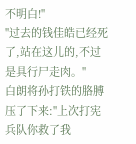不明白!"
"过去的钱佳皓已经死了,站在这儿的,不过是具行尸走肉。"
白朗将孙打铁的胳膊压了下来:"上次打宪兵队你救了我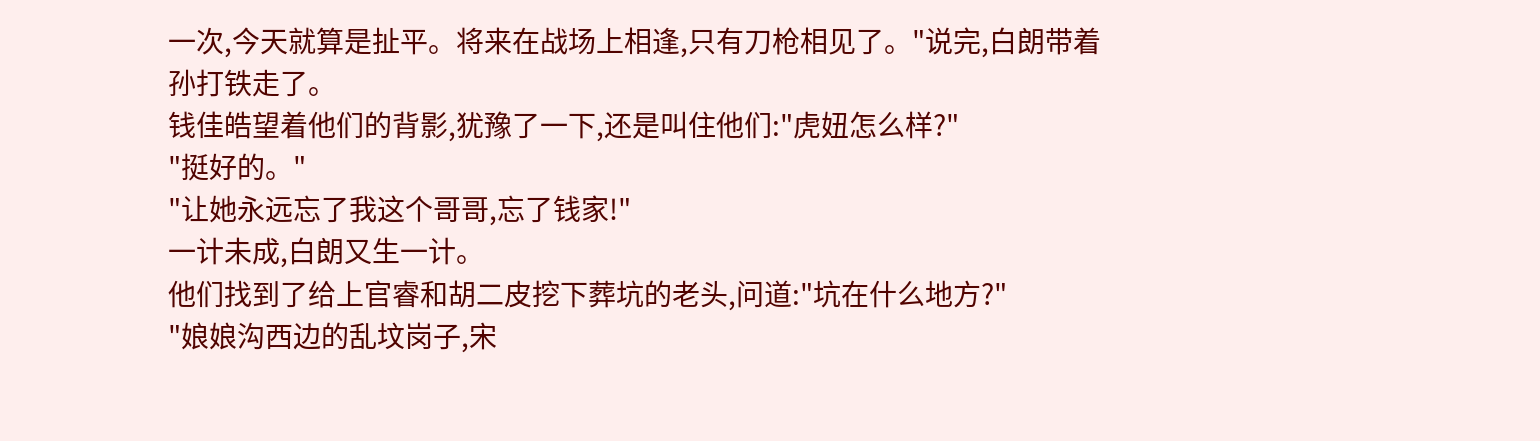一次,今天就算是扯平。将来在战场上相逢,只有刀枪相见了。"说完,白朗带着孙打铁走了。
钱佳皓望着他们的背影,犹豫了一下,还是叫住他们:"虎妞怎么样?"
"挺好的。"
"让她永远忘了我这个哥哥,忘了钱家!"
一计未成,白朗又生一计。
他们找到了给上官睿和胡二皮挖下葬坑的老头,问道:"坑在什么地方?"
"娘娘沟西边的乱坟岗子,宋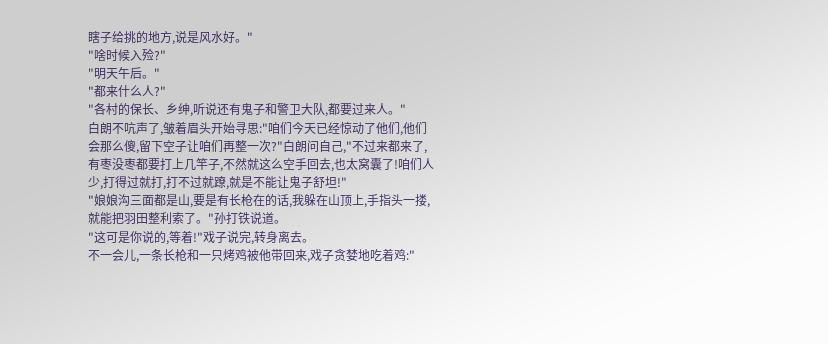瞎子给挑的地方,说是风水好。"
"啥时候入殓?"
"明天午后。"
"都来什么人?"
"各村的保长、乡绅,听说还有鬼子和警卫大队,都要过来人。"
白朗不吭声了,皱着眉头开始寻思:"咱们今天已经惊动了他们,他们会那么傻,留下空子让咱们再整一次?"白朗问自己,"不过来都来了,有枣没枣都要打上几竿子,不然就这么空手回去,也太窝囊了!咱们人少,打得过就打,打不过就蹽,就是不能让鬼子舒坦!"
"娘娘沟三面都是山,要是有长枪在的话,我躲在山顶上,手指头一搂,就能把羽田整利索了。"孙打铁说道。
"这可是你说的,等着!"戏子说完,转身离去。
不一会儿,一条长枪和一只烤鸡被他带回来,戏子贪婪地吃着鸡:"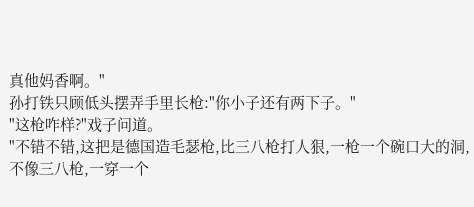真他妈香啊。"
孙打铁只顾低头摆弄手里长枪:"你小子还有两下子。"
"这枪咋样?"戏子问道。
"不错不错,这把是德国造毛瑟枪,比三八枪打人狠,一枪一个碗口大的洞,不像三八枪,一穿一个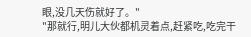眼,没几天伤就好了。"
"那就行,明儿大伙都机灵着点,赶紧吃,吃完干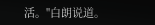活。"白朗说道。